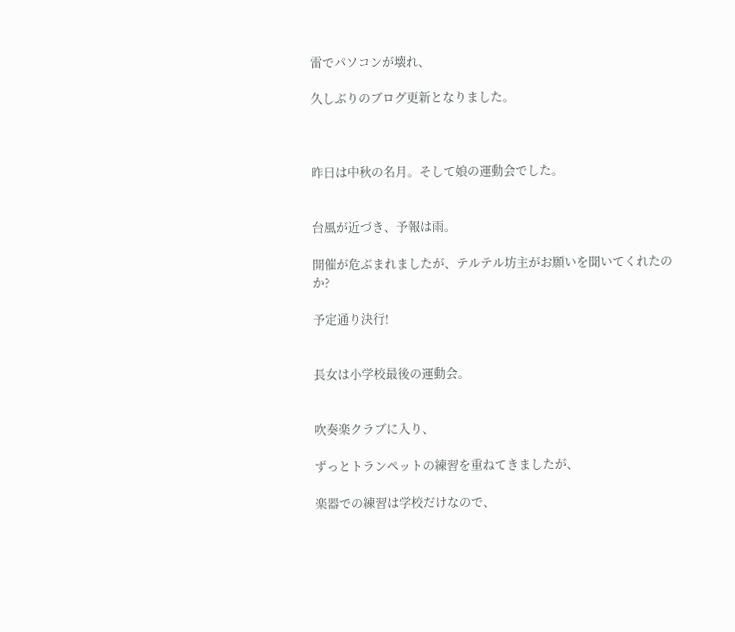雷でパソコンが壊れ、

久しぶりのブログ更新となりました。



昨日は中秋の名月。そして娘の運動会でした。


台風が近づき、予報は雨。

開催が危ぶまれましたが、テルテル坊主がお願いを聞いてくれたのか?

予定通り決行!


長女は小学校最後の運動会。


吹奏楽クラブに入り、

ずっとトランペットの練習を重ねてきましたが、

楽器での練習は学校だけなので、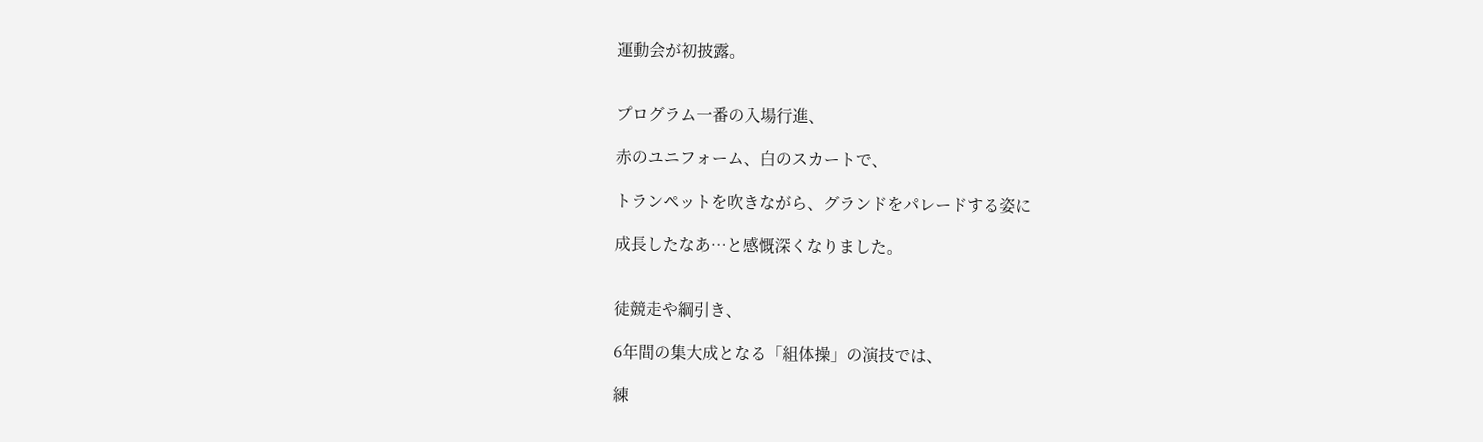運動会が初披露。


プログラム一番の入場行進、

赤のユニフォーム、白のスカートで、

トランペットを吹きながら、グランドをパレードする姿に

成長したなあ…と感慨深くなりました。


徒競走や綱引き、

6年間の集大成となる「組体操」の演技では、

練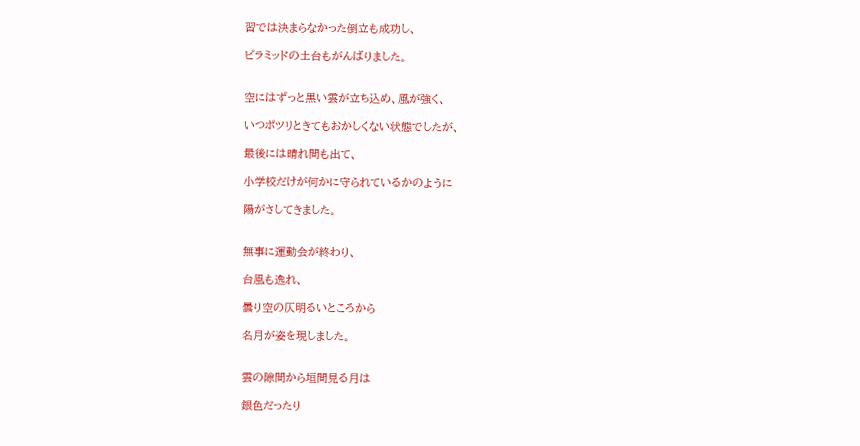習では決まらなかった倒立も成功し、

ピラミッドの土台もがんばりました。


空にはずっと黒い雲が立ち込め、風が強く、

いつポツリときてもおかしくない状態でしたが、

最後には晴れ間も出て、

小学校だけが何かに守られているかのように

陽がさしてきました。


無事に運動会が終わり、

台風も逸れ、

曇り空の仄明るいところから

名月が姿を現しました。


雲の隙間から垣間見る月は

銀色だったり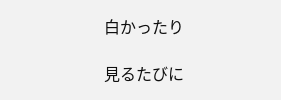白かったり

見るたびに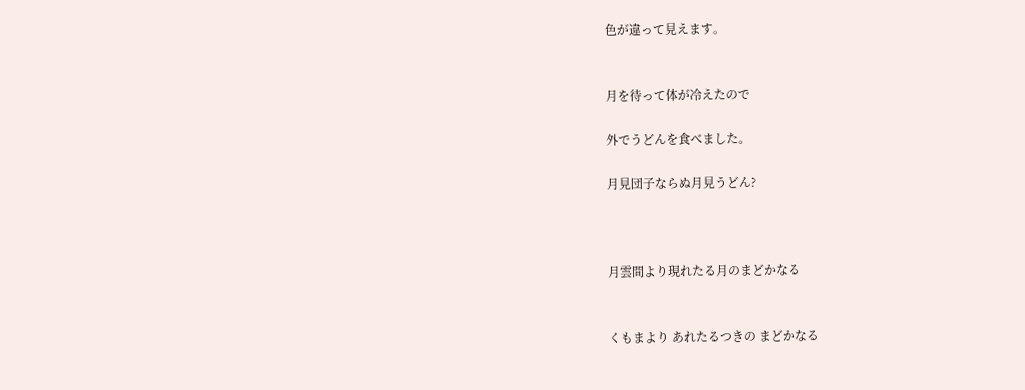色が違って見えます。


月を待って体が冷えたので

外でうどんを食べました。

月見団子ならぬ月見うどん?



月雲間より現れたる月のまどかなる


くもまより あれたるつきの まどかなる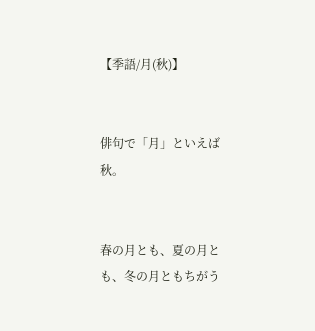【季語/月(秋)】


俳句で「月」といえば秋。


春の月とも、夏の月とも、冬の月ともちがう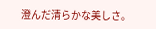澄んだ清らかな美しさ。